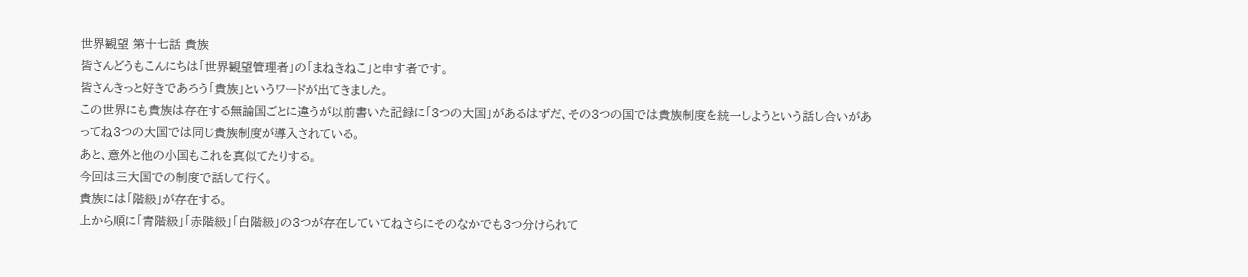世界観望 第十七話 貴族
皆さんどうもこんにちは「世界観望管理者」の「まねきねこ」と申す者です。
皆さんきっと好きであろう「貴族」というワードが出てきました。
この世界にも貴族は存在する無論国ごとに違うが以前書いた記録に「3つの大国」があるはずだ、その3つの国では貴族制度を統一しようという話し合いがあってね3つの大国では同じ貴族制度が導入されている。
あと、意外と他の小国もこれを真似てたりする。
今回は三大国での制度で話して行く。
貴族には「階級」が存在する。
上から順に「青階級」「赤階級」「白階級」の3つが存在していてねさらにそのなかでも3つ分けられて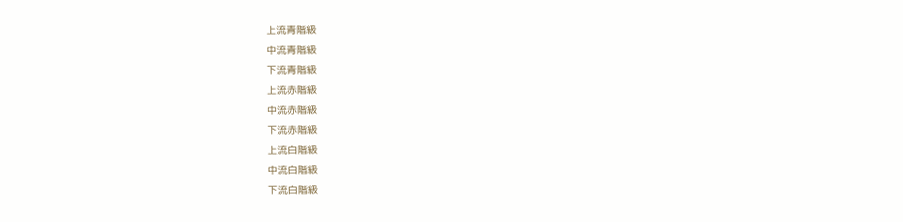上流青階級
中流青階級
下流青階級
上流赤階級
中流赤階級
下流赤階級
上流白階級
中流白階級
下流白階級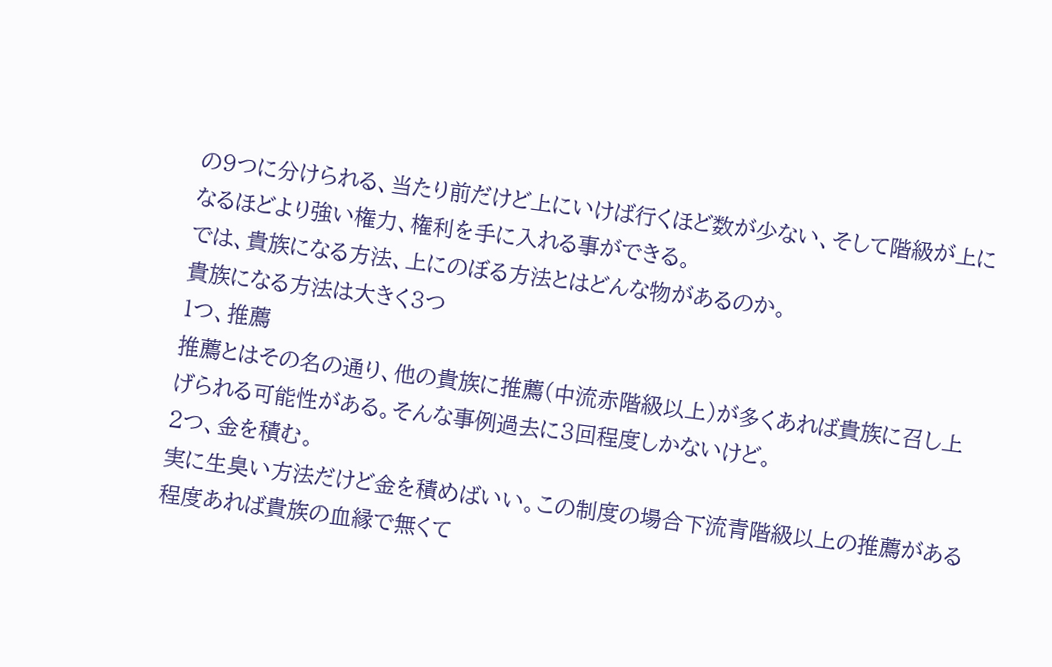の9つに分けられる、当たり前だけど上にいけば行くほど数が少ない、そして階級が上になるほどより強い権力、権利を手に入れる事ができる。
では、貴族になる方法、上にのぼる方法とはどんな物があるのか。
貴族になる方法は大きく3つ
1つ、推薦
推薦とはその名の通り、他の貴族に推薦(中流赤階級以上)が多くあれば貴族に召し上げられる可能性がある。そんな事例過去に3回程度しかないけど。
2つ、金を積む。
実に生臭い方法だけど金を積めばいい。この制度の場合下流青階級以上の推薦がある程度あれば貴族の血縁で無くて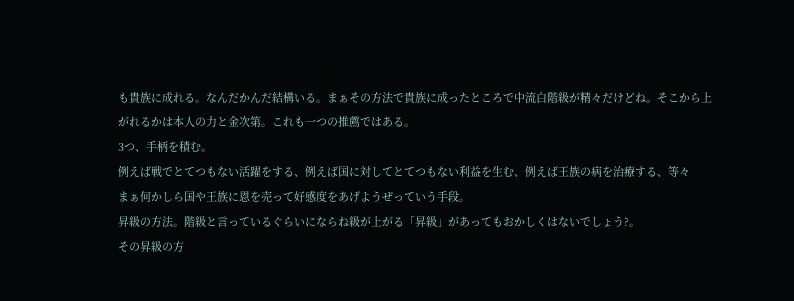も貴族に成れる。なんだかんだ結構いる。まぁその方法で貴族に成ったところで中流白階級が精々だけどね。そこから上がれるかは本人の力と金次第。これも一つの推薦ではある。
3つ、手柄を積む。
例えば戦でとてつもない活躍をする、例えば国に対してとてつもない利益を生む、例えば王族の病を治療する、等々
まぁ何かしら国や王族に恩を売って好感度をあげようぜっていう手段。
昇級の方法。階級と言っているぐらいにならね級が上がる「昇級」があってもおかしくはないでしょう?。
その昇級の方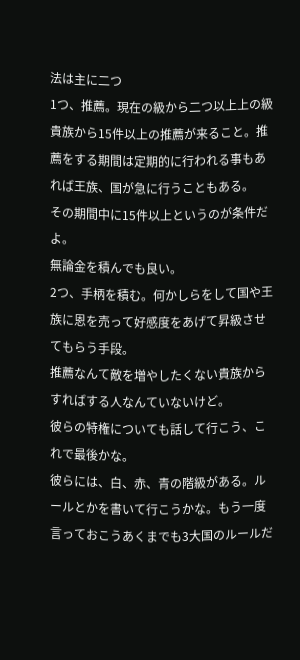法は主に二つ
1つ、推薦。現在の級から二つ以上上の級貴族から15件以上の推薦が来ること。推薦をする期間は定期的に行われる事もあれば王族、国が急に行うこともある。
その期間中に15件以上というのが条件だよ。
無論金を積んでも良い。
2つ、手柄を積む。何かしらをして国や王族に恩を売って好感度をあげて昇級させてもらう手段。
推薦なんて敵を増やしたくない貴族からすればする人なんていないけど。
彼らの特権についても話して行こう、これで最後かな。
彼らには、白、赤、青の階級がある。ルールとかを書いて行こうかな。もう一度言っておこうあくまでも3大国のルールだ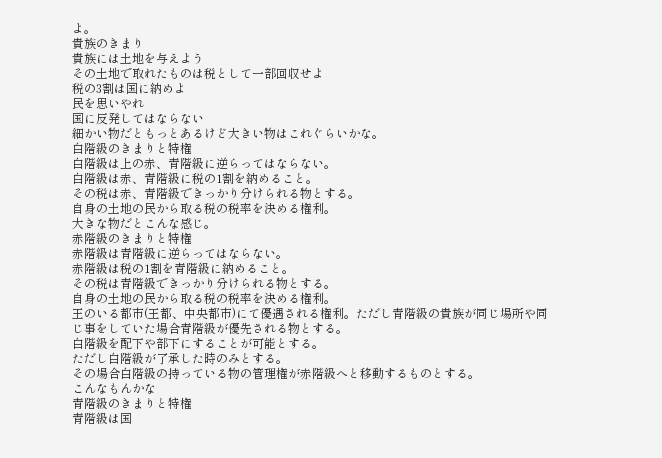よ。
貴族のきまり
貴族には土地を与えよう
その土地で取れたものは税として一部回収せよ
税の3割は国に納めよ
民を思いやれ
国に反発してはならない
細かい物だともっとあるけど大きい物はこれぐらいかな。
白階級のきまりと特権
白階級は上の赤、青階級に逆らってはならない。
白階級は赤、青階級に税の1割を納めること。
その税は赤、青階級できっかり分けられる物とする。
自身の土地の民から取る税の税率を決める権利。
大きな物だとこんな感じ。
赤階級のきまりと特権
赤階級は青階級に逆らってはならない。
赤階級は税の1割を青階級に納めること。
その税は青階級できっかり分けられる物とする。
自身の土地の民から取る税の税率を決める権利。
王のいる都市(王都、中央都市)にて優遇される権利。ただし青階級の貴族が同じ場所や同じ事をしていた場合青階級が優先される物とする。
白階級を配下や部下にすることが可能とする。
ただし白階級が了承した時のみとする。
その場合白階級の持っている物の管理権が赤階級へと移動するものとする。
こんなもんかな
青階級のきまりと特権
青階級は国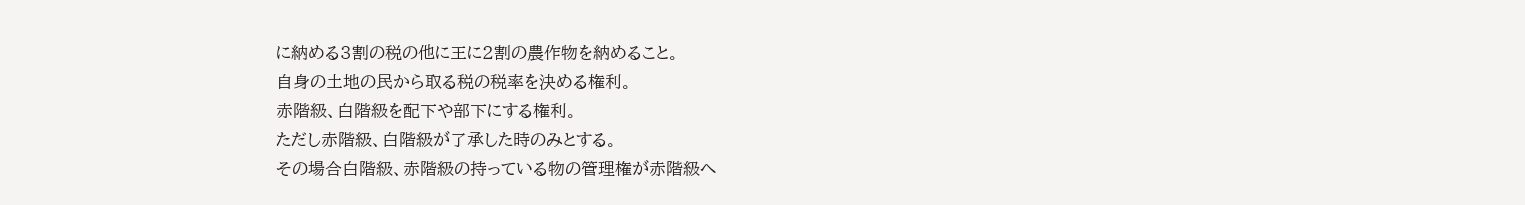に納める3割の税の他に王に2割の農作物を納めること。
自身の土地の民から取る税の税率を決める権利。
赤階級、白階級を配下や部下にする権利。
ただし赤階級、白階級が了承した時のみとする。
その場合白階級、赤階級の持っている物の管理権が赤階級へ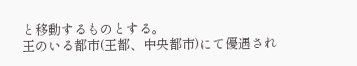と移動するものとする。
王のいる都市(王都、中央都市)にて優遇され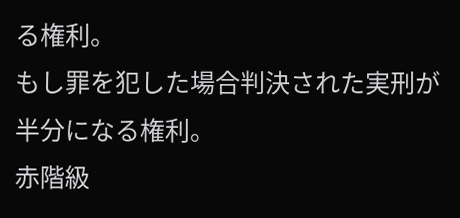る権利。
もし罪を犯した場合判決された実刑が半分になる権利。
赤階級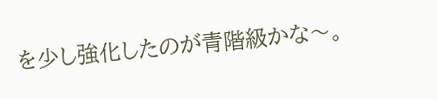を少し強化したのが青階級かな〜。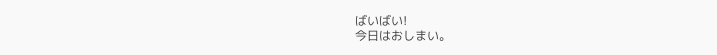ばいばい!
今日はおしまい。